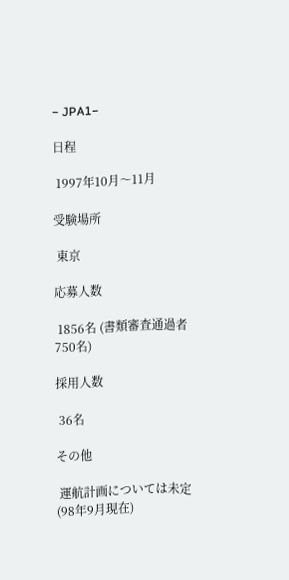− JPA1−

日程

 1997年10月〜11月

受験場所

 東京

応募人数

 1856名 (書類審査通過者750名)

採用人数

 36名

その他

 運航計画については未定(98年9月現在)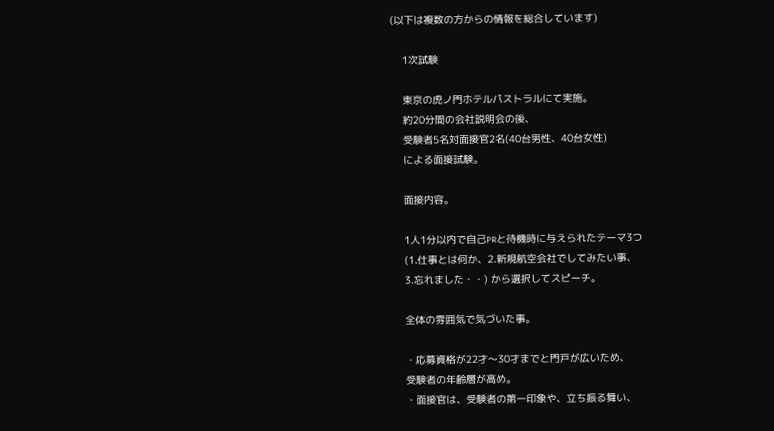(以下は複数の方からの情報を総合しています)

    1次試験

    東京の虎ノ門ホテルパストラルにて実施。
    約20分間の会社説明会の後、
    受験者5名対面接官2名(40台男性、40台女性)
    による面接試験。

    面接内容。

    1人1分以内で自己PRと待機時に与えられたテーマ3つ
    (1.仕事とは何か、2.新規航空会社でしてみたい事、
    3.忘れました・・) から選択してスピーチ。

    全体の雰囲気で気づいた事。

    ・応募資格が22才〜30才までと門戸が広いため、
    受験者の年齢層が高め。
    ・面接官は、受験者の第一印象や、立ち振る舞い、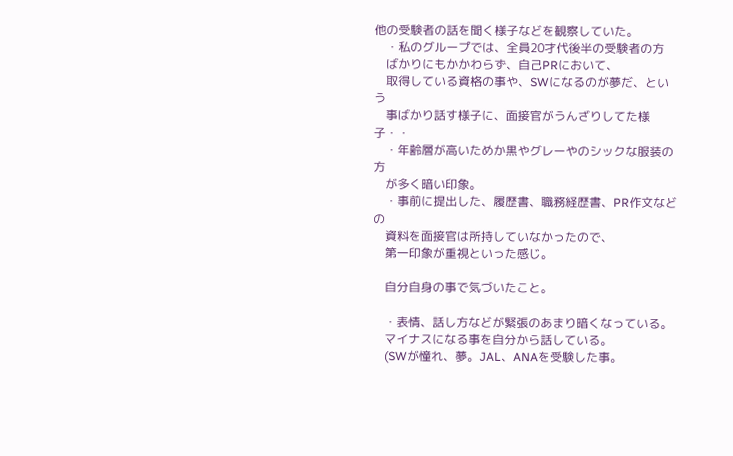他の受験者の話を聞く様子などを観察していた。
    ・私のグループでは、全員20才代後半の受験者の方
    ばかりにもかかわらず、自己PRにおいて、
    取得している資格の事や、SWになるのが夢だ、という
    事ばかり話す様子に、面接官がうんざりしてた様子・・
    ・年齢層が高いためか黒やグレーやのシックな服装の方
    が多く暗い印象。
    ・事前に提出した、履歴書、職務経歴書、PR作文などの
    資料を面接官は所持していなかったので、
    第一印象が重視といった感じ。

    自分自身の事で気づいたこと。

    ・表情、話し方などが緊張のあまり暗くなっている。
    マイナスになる事を自分から話している。
    (SWが憧れ、夢。JAL、ANAを受験した事。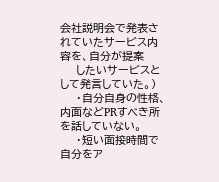会社説明会で発表されていたサービス内容を、自分が提案
    したいサービスとして発言していた。)
    ・自分自身の性格、内面などPRすべき所を話していない。
    ・短い面接時間で自分をア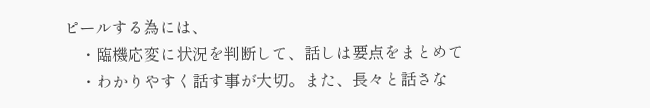ピールする為には、
    ・臨機応変に状況を判断して、話しは要点をまとめて
    ・わかりやすく話す事が大切。また、長々と話さな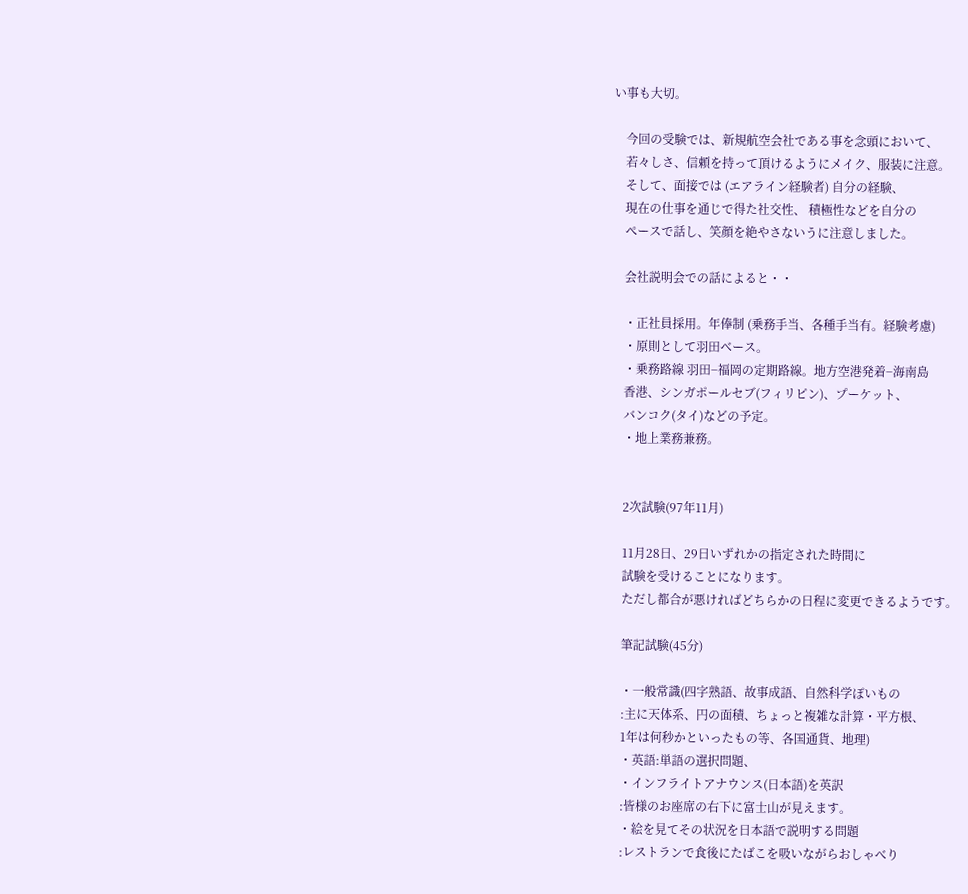い事も大切。

    今回の受験では、新規航空会社である事を念頭において、
    若々しさ、信頼を持って頂けるようにメイク、服装に注意。
    そして、面接では (エアライン経験者) 自分の経験、
    現在の仕事を通じで得た社交性、 積極性などを自分の
    ぺースで話し、笑顔を絶やさないうに注意しました。

    会社説明会での話によると・・

    ・正社員採用。年俸制 (乗務手当、各種手当有。経験考慮)
    ・原則として羽田ベース。
    ・乗務路線 羽田−福岡の定期路線。地方空港発着−海南島
    香港、シンガポールセブ(フィリピン)、プーケット、
    バンコク(タイ)などの予定。
    ・地上業務兼務。


    2次試験(97年11月)

    11月28日、29日いずれかの指定された時間に
    試験を受けることになります。
    ただし都合が悪ければどちらかの日程に変更できるようです。

    筆記試験(45分)

    ・一般常識(四字熟語、故事成語、自然科学ぽいもの
    :主に天体系、円の面積、ちょっと複雑な計算・平方根、
    1年は何秒かといったもの等、各国通貨、地理)
    ・英語:単語の選択問題、
    ・インフライトアナウンス(日本語)を英訳
    :皆様のお座席の右下に富士山が見えます。
    ・絵を見てその状況を日本語で説明する問題
    :レストランで食後にたばこを吸いながらおしゃべり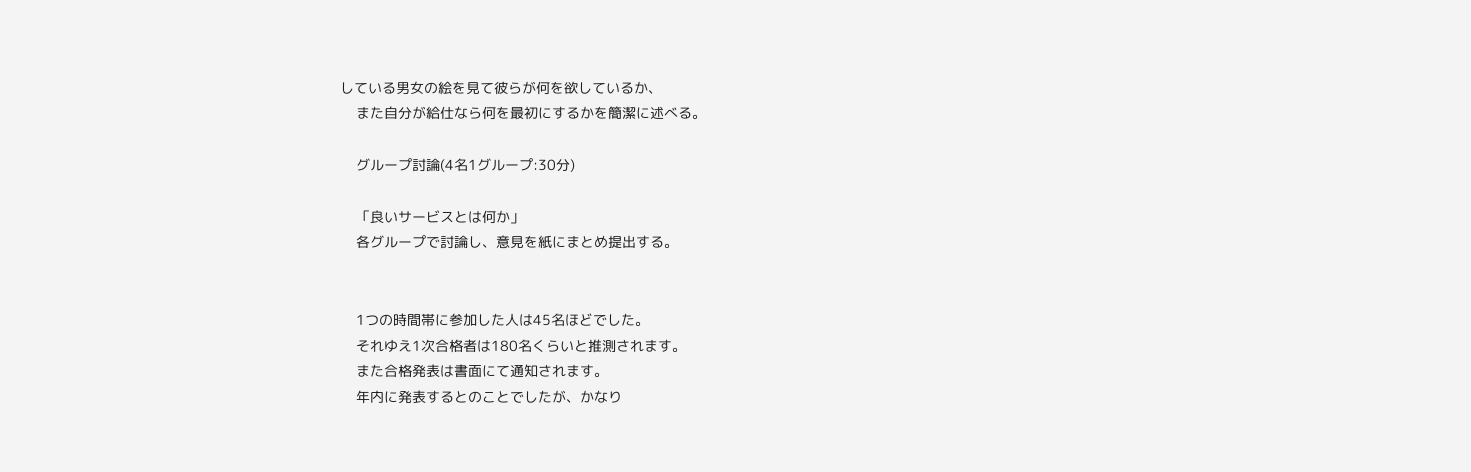している男女の絵を見て彼らが何を欲しているか、
    また自分が給仕なら何を最初にするかを簡潔に述べる。

    グループ討論(4名1グループ:30分)

    「良いサービスとは何か」
    各グループで討論し、意見を紙にまとめ提出する。


    1つの時間帯に参加した人は45名ほどでした。
    それゆえ1次合格者は180名くらいと推測されます。
    また合格発表は書面にて通知されます。
    年内に発表するとのことでしたが、かなり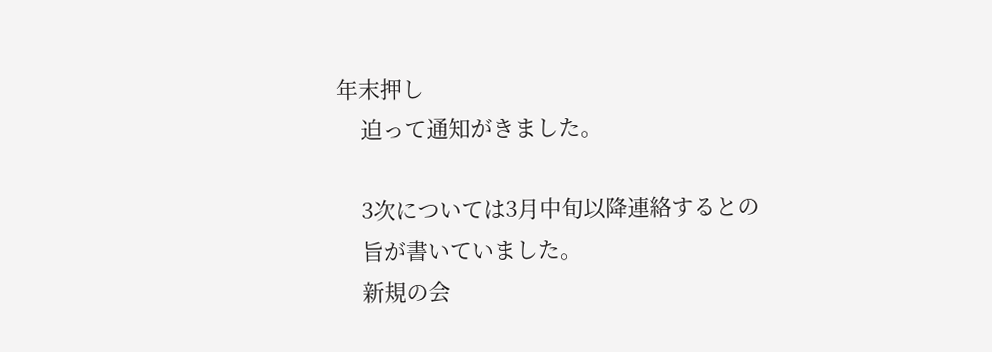年末押し
    迫って通知がきました。

    3次については3月中旬以降連絡するとの
    旨が書いていました。
    新規の会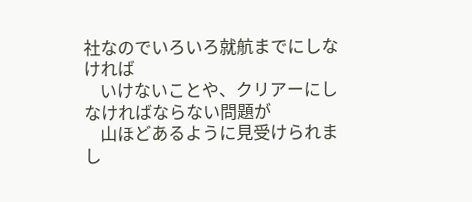社なのでいろいろ就航までにしなければ
    いけないことや、クリアーにしなければならない問題が
    山ほどあるように見受けられまし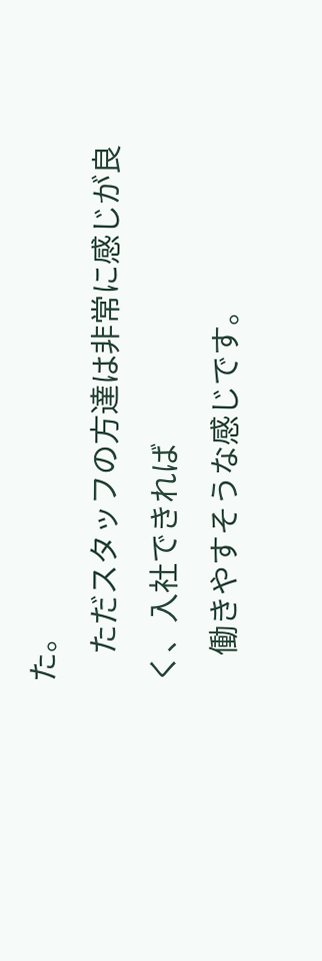た。
    ただスタッフの方達は非常に感じが良く、入社できれば
    働きやすそうな感じです。